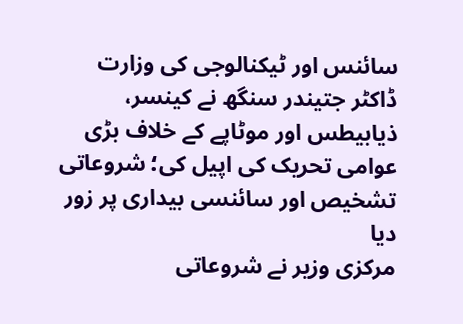سائنس اور ٹیکنالوجی کی وزارت
ڈاکٹر جتیندر سنگھ نے کینسر، ذیابیطس اور موٹاپے کے خلاف بڑی عوامی تحریک کی اپیل کی؛ شروعاتی تشخیص اور سائنسی بیداری پر زور دیا
مرکزی وزیر نے شروعاتی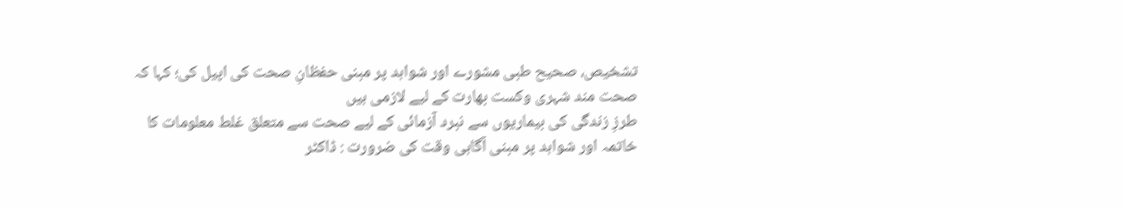تشخیص، صحیح طبی مشورے اور شواہد پر مبنی حفظانِ صحت کی اپیل کی؛ کہا کہ صحت مند شہری وکست بھارت کے لیے لازمی ہیں
طرزِ زندگی کی بیماریوں سے نبرد آزمائی کے لیے صحت سے متعلق غلط معلومات کا خاتمہ اور شواہد پر مبنی آگاہی وقت کی ضرورت : ڈاکٹر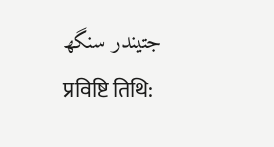جتیندر سنگھ
प्रविष्टि तिथि: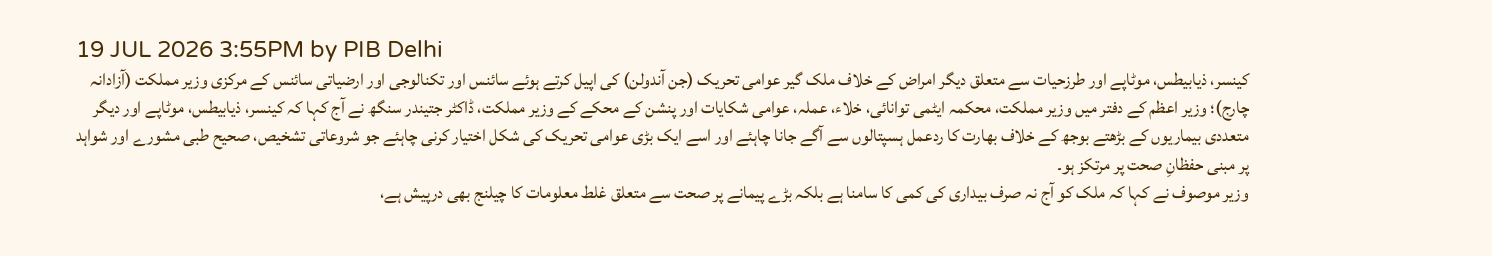19 JUL 2026 3:55PM by PIB Delhi
کینسر، ذیابیطس، موٹاپے اور طرزحیات سے متعلق دیگر امراض کے خلاف ملک گیر عوامی تحریک (جن آندولن) کی اپیل کرتے ہوئے سائنس اور تکنالوجی اور ارضیاتی سائنس کے مرکزی وزیر مملکت (آزادانہ چارج)؛ وزیر اعظم کے دفتر میں وزیر مملکت، محکمہ ایٹمی توانائی، خلاء، عملہ، عوامی شکایات اور پنشن کے محکے کے وزیر مملکت، ڈاکٹر جتیندر سنگھ نے آج کہا کہ کینسر، ذیابیطس، موٹاپے اور دیگر متعددی بیماریوں کے بڑھتے بوجھ کے خلاف بھارت کا ردعمل ہسپتالوں سے آگے جانا چاہئے اور اسے ایک بڑی عوامی تحریک کی شکل اختیار کرنی چاہئے جو شروعاتی تشخیص، صحیح طبی مشورے اور شواہد پر مبنی حفظانِ صحت پر مرتکز ہو۔
وزیر موصوف نے کہا کہ ملک کو آج نہ صرف بیداری کی کمی کا سامنا ہے بلکہ بڑے پیمانے پر صحت سے متعلق غلط معلومات کا چیلنج بھی درپیش ہے،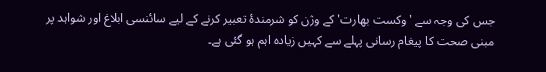جس کی وجہ سے 'وکست بھارت' کے وژن کو شرمندۂ تعبیر کرنے کے لیے سائنسی ابلاغ اور شواہد پر مبنی صحت کا پیغام رسانی پہلے سے کہیں زیادہ اہم ہو گئی ہے۔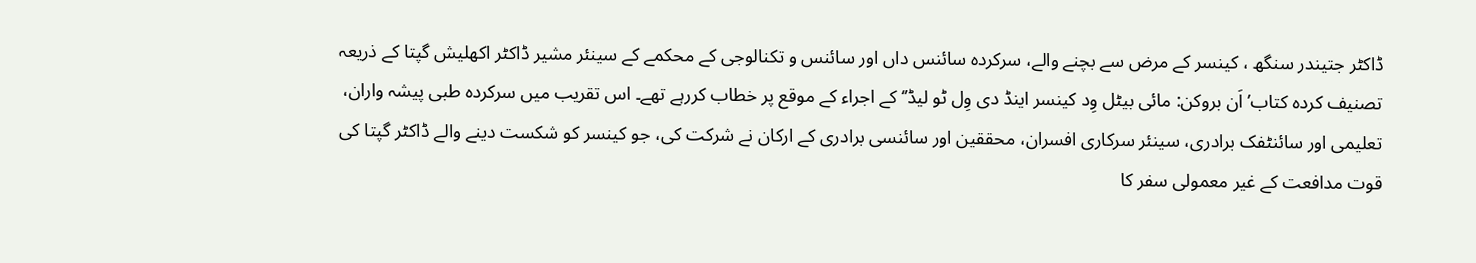ڈاکٹر جتیندر سنگھ ، کینسر کے مرض سے بچنے والے، سرکردہ سائنس داں اور سائنس و تکنالوجی کے محکمے کے سینئر مشیر ڈاکٹر اکھلیش گپتا کے ذریعہ تصنیف کردہ کتاب’اَن بروکن: مائی بیٹل وِد کینسر اینڈ دی وِل ٹو لیڈ’‘ کے اجراء کے موقع پر خطاب کررہے تھے۔ اس تقریب میں سرکردہ طبی پیشہ واران، تعلیمی اور سائنٹفک برادری، سینئر سرکاری افسران، محققین اور سائنسی برادری کے ارکان نے شرکت کی، جو کینسر کو شکست دینے والے ڈاکٹر گپتا کی قوت مدافعت کے غیر معمولی سفر کا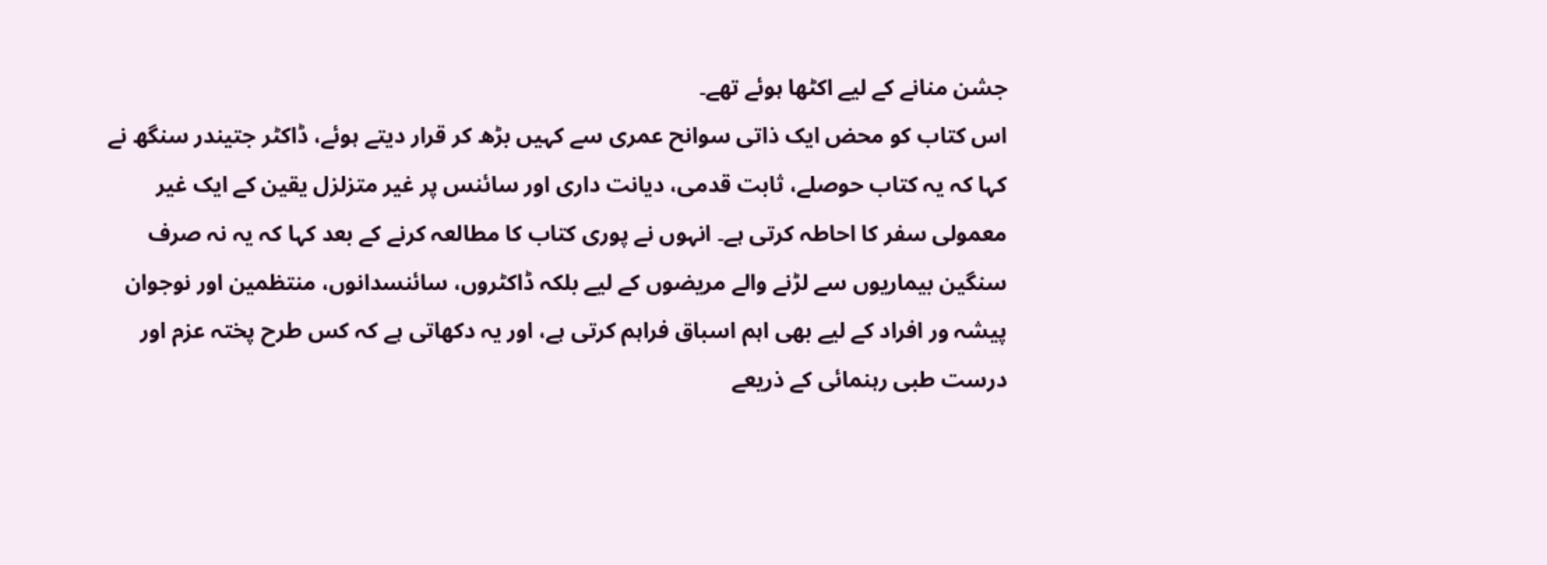جشن منانے کے لیے اکٹھا ہوئے تھے۔
اس کتاب کو محض ایک ذاتی سوانح عمری سے کہیں بڑھ کر قرار دیتے ہوئے، ڈاکٹر جتیندر سنگھ نے کہا کہ یہ کتاب حوصلے، ثابت قدمی، دیانت داری اور سائنس پر غیر متزلزل یقین کے ایک غیر معمولی سفر کا احاطہ کرتی ہے۔ انہوں نے پوری کتاب کا مطالعہ کرنے کے بعد کہا کہ یہ نہ صرف سنگین بیماریوں سے لڑنے والے مریضوں کے لیے بلکہ ڈاکٹروں، سائنسدانوں، منتظمین اور نوجوان پیشہ ور افراد کے لیے بھی اہم اسباق فراہم کرتی ہے، اور یہ دکھاتی ہے کہ کس طرح پختہ عزم اور درست طبی رہنمائی کے ذریعے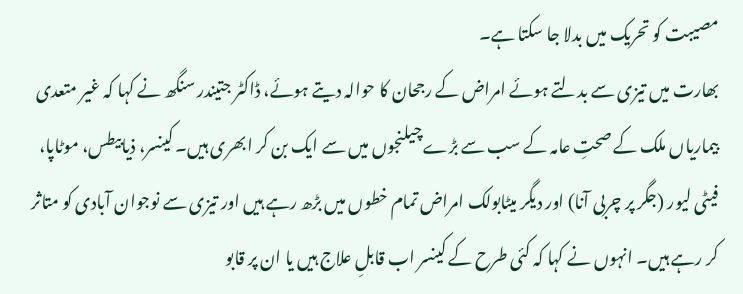مصیبت کو تحریک میں بدلا جا سکتا ہے۔
بھارت میں تیزی سے بدلتے ہوئے امراض کے رجحان کا حوالہ دیتے ہوئے، ڈاکٹر جتیندر سنگھ نے کہا کہ غیر متعدی بیماریاں ملک کے صحتِ عامہ کے سب سے بڑے چیلنجوں میں سے ایک بن کر ابھری ہیں۔ کینسر، ذیابیطس، موٹاپا، فیٹی لیور (جگر پر چربی آنا) اور دیگر میٹابولک امراض تمام خطوں میں بڑھ رہے ہیں اور تیزی سے نوجوان آبادی کو متاثر کر رہے ہیں۔ انہوں نے کہا کہ کئی طرح کے کینسر اب قابلِ علاج ہیں یا ان پر قابو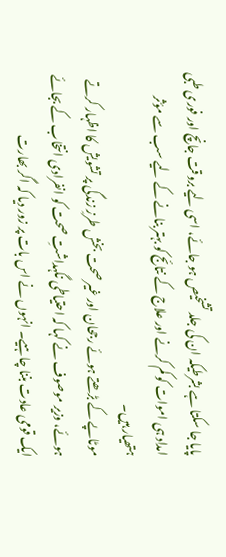پایا جا سکتا ہے بشرطیکہ ان کی جلد تشخیص ہو جائے، اسی لیے بروقت جانچ اور فوری طبی امداد ہی اموات کو کم کرنے اور علاج کے نتائج کو بہتر بنانے کے لیے سب سے مؤثر ہتھیار ہیں۔
موٹاپے کے بڑھتے ہوئے رجحان اور غیر صحت بخش طرزِ زندگی پر تشویش کا اظہار کرتے ہوئے، وزیر موصوف نے کہا کہ احتیاطی نگہداشتِ صحت کو انفرادی انتخاب کے بجائے ایک قومی عادت بننا چاہیے۔ انہوں نے اس بات پر زور دیا کہ اگر بھارت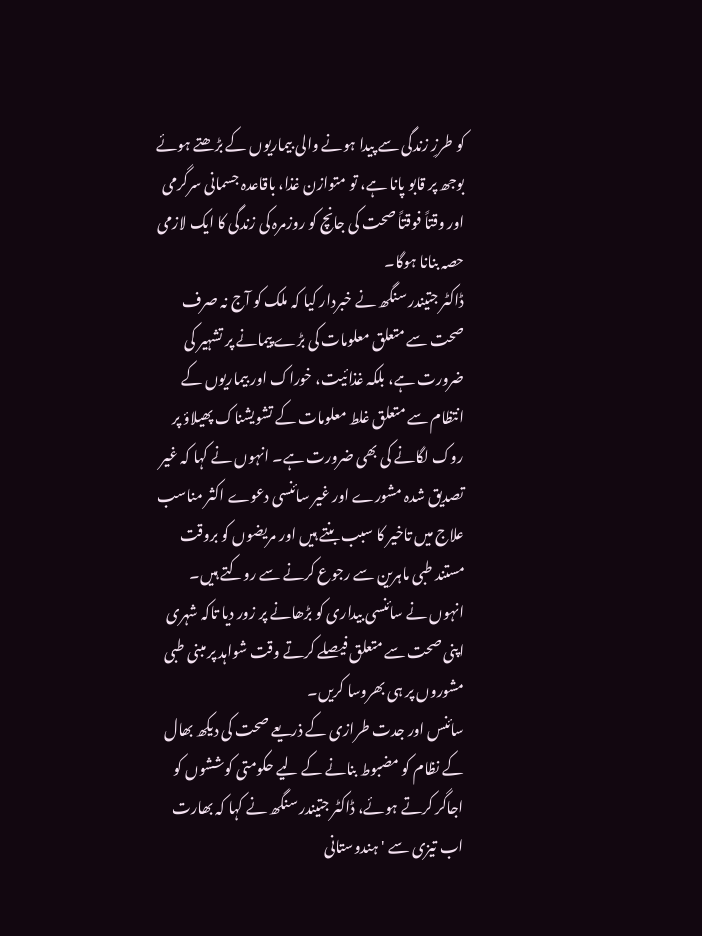کو طرزِ زندگی سے پیدا ہونے والی بیماریوں کے بڑھتے ہوئے بوجھ پر قابو پانا ہے، تو متوازن غذا، باقاعدہ جسمانی سرگرمی اور وقتاً فوقتاً صحت کی جانچ کو روزمرہ کی زندگی کا ایک لازمی حصہ بنانا ہوگا۔
ڈاکٹر جتیندر سنگھ نے خبردار کیا کہ ملک کو آج نہ صرف صحت سے متعلق معلومات کی بڑے پیمانے پر تشہیر کی ضرورت ہے، بلکہ غذائیت، خوراک اور بیماریوں کے انتظام سے متعلق غلط معلومات کے تشویشناک پھیلاؤ پر روک لگانے کی بھی ضرورت ہے۔ انہوں نے کہا کہ غیر تصدیق شدہ مشورے اور غیر سائنسی دعوے اکثر مناسب علاج میں تاخیر کا سبب بنتے ہیں اور مریضوں کو بروقت مستند طبی ماہرین سے رجوع کرنے سے روکتے ہیں۔ انہوں نے سائنسی بیداری کو بڑھانے پر زور دیا تاکہ شہری اپنی صحت سے متعلق فیصلے کرتے وقت شواہد پر مبنی طبی مشوروں پر ہی بھروسا کریں۔
سائنس اور جدت طرازی کے ذریعے صحت کی دیکھ بھال کے نظام کو مضبوط بنانے کے لیے حکومتی کوششوں کو اجاگر کرتے ہوئے، ڈاکٹر جتیندر سنگھ نے کہا کہ بھارت اب تیزی سے 'ہندوستانی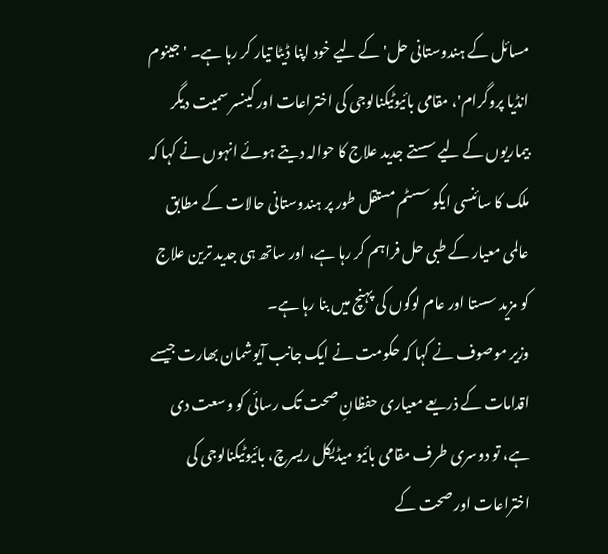مسائل کے ہندوستانی حل' کے لیے خود اپنا ڈیٹا تیار کر رہا ہے۔ 'جینوم انڈیا پروگرام'، مقامی بائیوٹیکنالوجی کی اختراعات اور کینسر سمیت دیگر بیماریوں کے لیے سستے جدید علاج کا حوالہ دیتے ہوئے انہوں نے کہا کہ ملک کا سائنسی ایکو سسٹم مستقل طور پر ہندوستانی حالات کے مطابق عالمی معیار کے طبی حل فراہم کر رہا ہے، اور ساتھ ہی جدید ترین علاج کو مزید سستا اور عام لوگوں کی پہنچ میں بنا رہا ہے۔
وزیر موصوف نے کہا کہ حکومت نے ایک جانب آیوشمان بھارت جیسے اقدامات کے ذریعے معیاری حفظانِ صحت تک رسائی کو وسعت دی ہے، تو دوسری طرف مقامی بائیو میڈیکل ریسرچ، بائیوٹیکنالوجی کی اختراعات اور صحت کے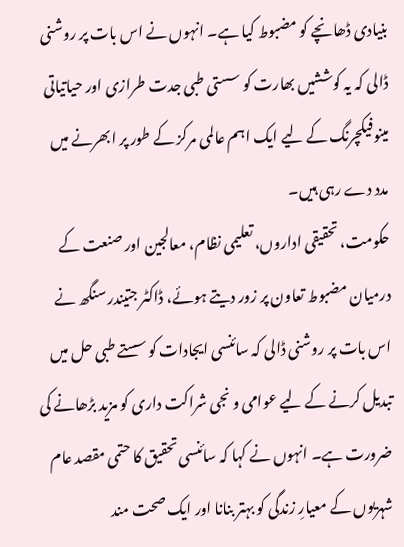بنیادی ڈھانچے کو مضبوط کیا ہے۔ انہوں نے اس بات پر روشنی ڈالی کہ یہ کوششیں بھارت کو سستی طبی جدت طرازی اور حیاتیاتی مینوفیکچرنگ کے لیے ایک اہم عالمی مرکز کے طور پر ابھرنے میں مدد دے رہی ہیں۔
حکومت، تحقیقی اداروں، تعلیمی نظام، معالجین اور صنعت کے درمیان مضبوط تعاون پر زور دیتے ہوئے، ڈاکٹر جتیندر سنگھ نے اس بات پر روشنی ڈالی کہ سائنسی ایجادات کو سستے طبی حل میں تبدیل کرنے کے لیے عوامی و نجی شراکت داری کو مزید بڑھانے کی ضرورت ہے۔ انہوں نے کہا کہ سائنسی تحقیق کا حتمی مقصد عام شہریوں کے معیارِ زندگی کو بہتر بنانا اور ایک صحت مند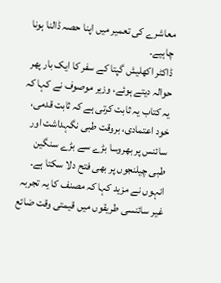معاشرے کی تعمیر میں اپنا حصہ ڈالنا ہونا چاہیے۔
ڈاکٹر اکھلیش گپتا کے سفر کا ایک بار پھر حوالہ دیتے ہوئے، وزیر موصوف نے کہا کہ یہ کتاب یہ ثابت کرتی ہے کہ ثابت قدمی، خود اعتمادی، بروقت طبی نگہداشت اور سائنس پر بھروسا بڑے سے بڑے سنگین طبی چیلنجوں پر بھی فتح دلا سکتا ہے۔ انہوں نے مزید کہا کہ مصنف کا یہ تجربہ غیر سائنسی طریقوں میں قیمتی وقت ضائع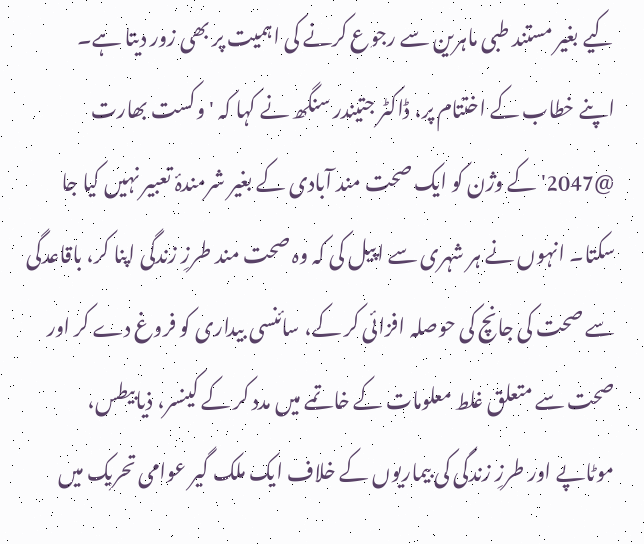کیے بغیر مستند طبی ماہرین سے رجوع کرنے کی اہمیت پر بھی زور دیتا ہے۔
اپنے خطاب کے اختتام پر، ڈاکٹر جتیندر سنگھ نے کہا کہ 'وکست بھارت @2047' کے وژن کو ایک صحت مند آبادی کے بغیر شرمندۂ تعبیر نہیں کیا جا سکتا۔ انہوں نے ہر شہری سے اپیل کی کہ وہ صحت مند طرزِ زندگی اپنا کر، باقاعدگی سے صحت کی جانچ کی حوصلہ افزائی کر کے، سائنسی بیداری کو فروغ دے کر اور صحت سے متعلق غلط معلومات کے خاتمے میں مدد کر کے کینسر، ذیابیطس، موٹاپے اور طرزِ زندگی کی بیماریوں کے خلاف ایک ملک گیر عوامی تحریک میں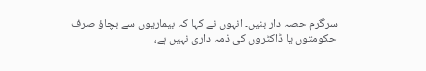سرگرم حصہ دار بنیں۔ انہوں نے کہا کہ بیماریوں سے بچاؤ صرف حکومتوں یا ڈاکٹروں کی ذمہ داری نہیں ہے،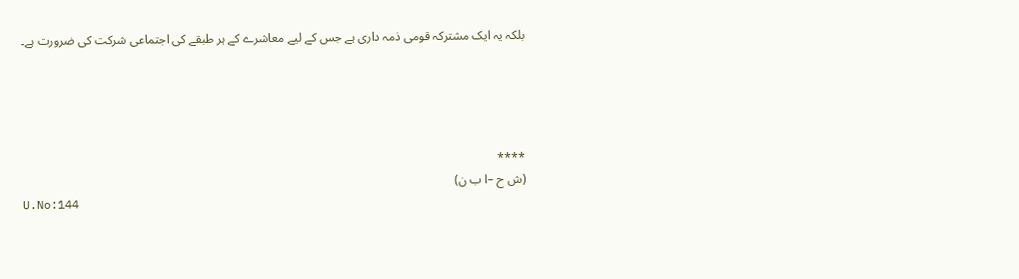بلکہ یہ ایک مشترکہ قومی ذمہ داری ہے جس کے لیے معاشرے کے ہر طبقے کی اجتماعی شرکت کی ضرورت ہے۔





****
(ش ح –ا ب ن)
U.No:144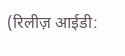(रिलीज़ आईडी: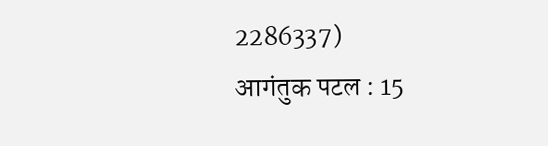2286337)
आगंतुक पटल : 15